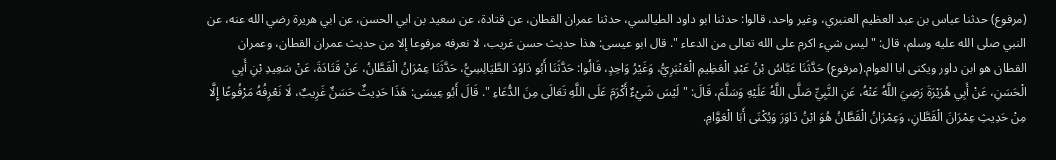(مرفوع) حدثنا عباس بن عبد العظيم العنبري، وغير واحد، قالوا: حدثنا ابو داود الطيالسي، حدثنا عمران القطان، عن قتادة، عن سعيد بن ابي الحسن، عن ابي هريرة رضي الله عنه، عن النبي صلى الله عليه وسلم، قال: " ليس شيء اكرم على الله تعالى من الدعاء ". قال ابو عيسى: هذا حديث حسن غريب، لا نعرفه مرفوعا إلا من حديث عمران القطان، وعمران القطان هو ابن داور ويكنى ابا العوام.(مرفوع) حَدَّثَنَا عَبَّاسُ بْنُ عَبْدِ الْعَظِيمِ الْعَنْبَرِيُّ، وَغَيْرُ وَاحِدٍ، قَالُوا: حَدَّثَنَا أَبُو دَاوُدَ الطَّيَالِسِيُّ، حَدَّثَنَا عِمْرَانُ الْقَطَّانُ، عَنْ قَتَادَةَ، عَنْ سَعِيدِ بْنِ أَبِي الْحَسَنِ، عَنْ أَبِي هُرَيْرَةَ رَضِيَ اللَّهُ عَنْهُ، عَنِ النَّبِيِّ صَلَّى اللَّهُ عَلَيْهِ وَسَلَّمَ، قَالَ: " لَيْسَ شَيْءٌ أَكْرَمَ عَلَى اللَّهِ تَعَالَى مِنَ الدُّعَاءِ ". قَالَ أَبُو عِيسَى: هَذَا حَدِيثٌ حَسَنٌ غَرِيبٌ، لَا نَعْرِفُهُ مَرْفُوعًا إِلَّا مِنْ حَدِيثِ عِمْرَانَ الْقَطَّانِ، وَعِمْرَانُ الْقَطَّانُ هُوَ ابْنُ دَاوَرَ وَيُكْنَى أَبَا الْعَوَّامِ.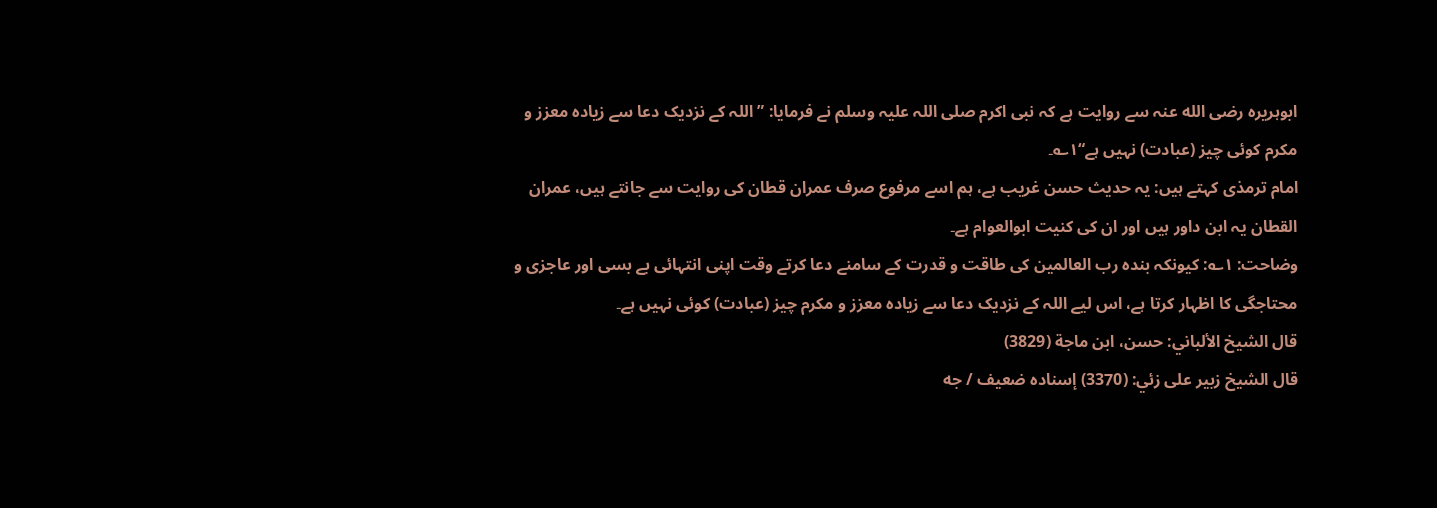ابوہریرہ رضی الله عنہ سے روایت ہے کہ نبی اکرم صلی اللہ علیہ وسلم نے فرمایا: ”اللہ کے نزدیک دعا سے زیادہ معزز و مکرم کوئی چیز (عبادت) نہیں ہے“۱؎۔
امام ترمذی کہتے ہیں: یہ حدیث حسن غریب ہے، ہم اسے مرفوع صرف عمران قطان کی روایت سے جانتے ہیں، عمران القطان یہ ابن داور ہیں اور ان کی کنیت ابوالعوام ہے۔
وضاحت: ۱؎: کیونکہ بندہ رب العالمین کی طاقت و قدرت کے سامنے دعا کرتے وقت اپنی انتہائی بے بسی اور عاجزی و محتاجگی کا اظہار کرتا ہے، اس لیے اللہ کے نزدیک دعا سے زیادہ معزز و مکرم چیز (عبادت) کوئی نہیں ہے۔
قال الشيخ الألباني: حسن، ابن ماجة (3829)
قال الشيخ زبير على زئي: (3370) إسناده ضعيف / جه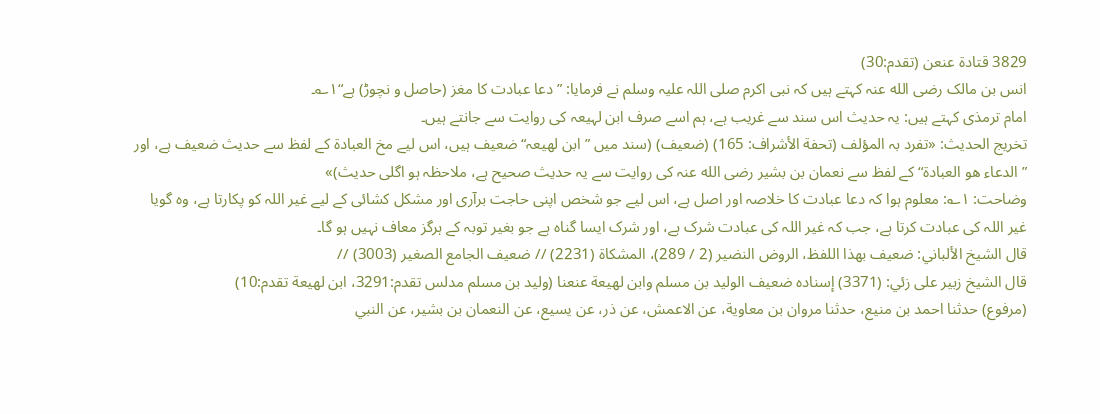3829 قتادة عنعن (تقدم:30)
انس بن مالک رضی الله عنہ کہتے ہیں کہ نبی اکرم صلی اللہ علیہ وسلم نے فرمایا: ”دعا عبادت کا مغز (حاصل و نچوڑ) ہے“۱؎۔
امام ترمذی کہتے ہیں: یہ حدیث اس سند سے غریب ہے، ہم اسے صرف ابن لہیعہ کی روایت سے جانتے ہیں۔
تخریج الحدیث: «تفرد بہ المؤلف (تحفة الأشراف: 165) (ضعیف) (سند میں ”ابن لھیعہ“ ضعیف ہیں، اس لیے مخ العبادة کے لفظ سے حدیث ضعیف ہے، اور ”الدعاء ھو العبادة“ کے لفظ سے نعمان بن بشیر رضی الله عنہ کی روایت سے یہ حدیث صحیح ہے، ملاحظہ ہو اگلی حدیث)»
وضاحت: ۱؎: معلوم ہوا کہ دعا عبادت کا خلاصہ اور اصل ہے، اس لیے جو شخص اپنی حاجت برآری اور مشکل کشائی کے لیے غیر اللہ کو پکارتا ہے، وہ گویا غیر اللہ کی عبادت کرتا ہے، جب کہ غیر اللہ کی عبادت شرک ہے، اور شرک ایسا گناہ ہے جو بغیر توبہ کے ہرگز معاف نہیں ہو گا۔
قال الشيخ الألباني: ضعيف بهذا اللفظ، الروض النضير (2 / 289)، المشكاة (2231) // ضعيف الجامع الصغير (3003) //
قال الشيخ زبير على زئي: (3371) إسناده ضعيف الوليد بن مسلم وابن لهيعة عنعنا (وليد بن مسلم مدلس تقدم:3291، ابن لهيعة تقدم:10)
(مرفوع) حدثنا احمد بن منيع، حدثنا مروان بن معاوية، عن الاعمش، عن ذر، عن يسيع، عن النعمان بن بشير، عن النبي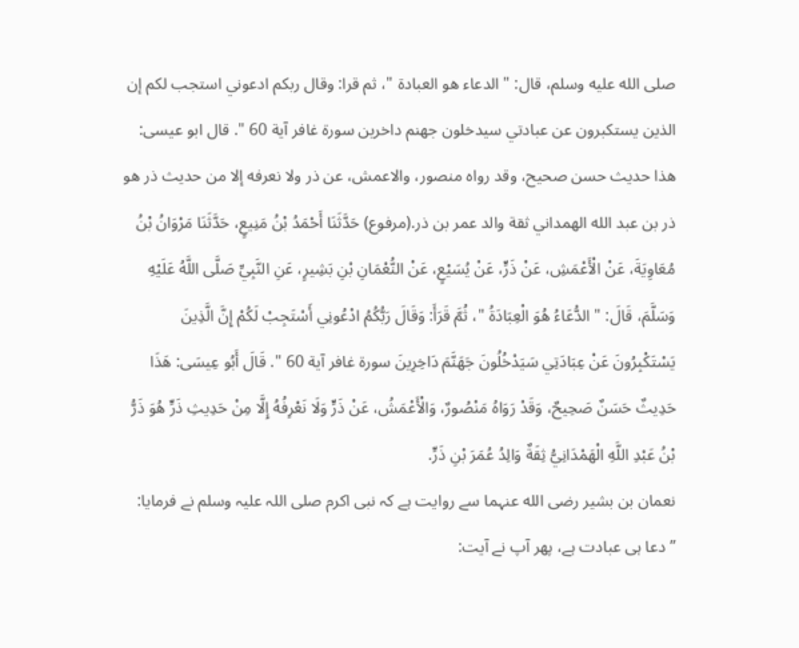صلى الله عليه وسلم، قال: " الدعاء هو العبادة "، ثم قرا: وقال ربكم ادعوني استجب لكم إن الذين يستكبرون عن عبادتي سيدخلون جهنم داخرين سورة غافر آية 60 ". قال ابو عيسى: هذا حديث حسن صحيح، وقد رواه منصور، والاعمش، عن ذر ولا نعرفه إلا من حديث ذر هو ذر بن عبد الله الهمداني ثقة والد عمر بن ذر.(مرفوع) حَدَّثَنَا أَحْمَدُ بْنُ مَنِيعٍ، حَدَّثَنَا مَرْوَانُ بْنُ مُعَاوِيَةَ، عَنْ الْأَعْمَشِ، عَنْ ذَرٍّ، عَنْ يُسَيْعٍ، عَنْ النُّعْمَانِ بْنِ بَشِيرٍ، عَنِ النَّبِيِّ صَلَّى اللَّهُ عَلَيْهِ وَسَلَّمَ، قَالَ: " الدُّعَاءُ هُوَ الْعِبَادَةُ "، ثُمَّ قَرَأَ: وَقَالَ رَبُّكُمُ ادْعُونِي أَسْتَجِبْ لَكُمْ إِنَّ الَّذِينَ يَسْتَكْبِرُونَ عَنْ عِبَادَتِي سَيَدْخُلُونَ جَهَنَّمَ دَاخِرِينَ سورة غافر آية 60 ". قَالَ أَبُو عِيسَى: هَذَا حَدِيثٌ حَسَنٌ صَحِيحٌ، وَقَدْ رَوَاهُ مَنْصُورٌ، وَالْأَعْمَشُ، عَنْ ذَرٍّ وَلَا نَعْرِفُهُ إِلَّا مِنْ حَدِيثِ ذَرٍّ هُوَ ذَرُّ بْنُ عَبْدِ اللَّهِ الْهَمْدَانِيُّ ثِقَةٌ وَالِدُ عُمَرَ بْنِ ذَرٍّ.
نعمان بن بشیر رضی الله عنہما سے روایت ہے کہ نبی اکرم صلی اللہ علیہ وسلم نے فرمایا: ”دعا ہی عبادت ہے، پھر آپ نے آیت: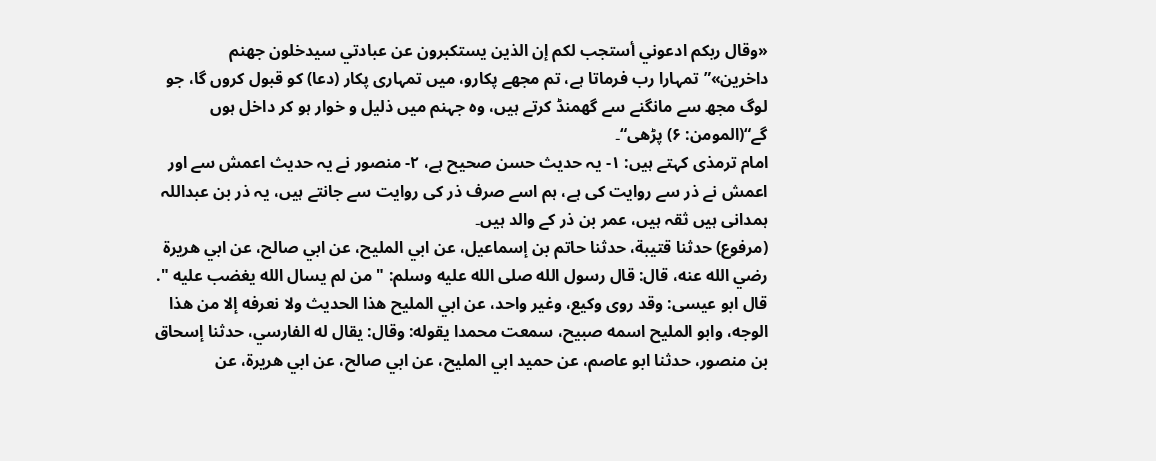«وقال ربكم ادعوني أستجب لكم إن الذين يستكبرون عن عبادتي سيدخلون جهنم داخرين»”تمہارا رب فرماتا ہے، تم مجھے پکارو، میں تمہاری پکار (دعا) کو قبول کروں گا، جو لوگ مجھ سے مانگنے سے گھمنڈ کرتے ہیں، وہ جہنم میں ذلیل و خوار ہو کر داخل ہوں گے“(المومن: ۶) پڑھی“۔
امام ترمذی کہتے ہیں: ۱- یہ حدیث حسن صحیح ہے، ۲- منصور نے یہ حدیث اعمش سے اور اعمش نے ذر سے روایت کی ہے، ہم اسے صرف ذر کی روایت سے جانتے ہیں، یہ ذر بن عبداللہ ہمدانی ہیں ثقہ ہیں، عمر بن ذر کے والد ہیں۔
(مرفوع) حدثنا قتيبة، حدثنا حاتم بن إسماعيل، عن ابي المليح، عن ابي صالح، عن ابي هريرة رضي الله عنه، قال: قال رسول الله صلى الله عليه وسلم: " من لم يسال الله يغضب عليه ". قال ابو عيسى: وقد روى وكيع، وغير واحد، عن ابي المليح هذا الحديث ولا نعرفه إلا من هذا الوجه، وابو المليح اسمه صبيح، سمعت محمدا يقوله: وقال: يقال له الفارسي، حدثنا إسحاق بن منصور، حدثنا ابو عاصم، عن حميد ابي المليح، عن ابي صالح، عن ابي هريرة، عن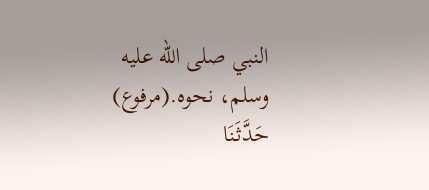النبي صلى الله عليه وسلم، نحوه.(مرفوع) حَدَّثَنَا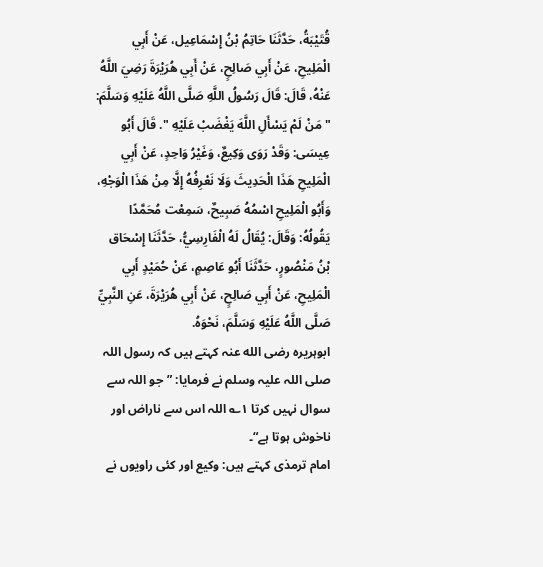قُتَيْبَةُ، حَدَّثَنَا حَاتِمُ بْنُ إِسْمَاعِيل، عَنْ أَبِي الْمَلِيحِ، عَنْ أَبِي صَالِحٍ، عَنْ أَبِي هُرَيْرَةَ رَضِيَ اللَّهُ عَنْهُ، قَالَ: قَالَ رَسُولُ اللَّهِ صَلَّى اللَّهُ عَلَيْهِ وَسَلَّمَ: " مَنْ لَمْ يَسْأَلِ اللَّهَ يَغْضَبْ عَلَيْهِ ". قَالَ أَبُو عِيسَى: وَقَدْ رَوَى وَكِيعٌ، وَغَيْرُ وَاحِدٍ، عَنْ أَبِي الْمَلِيحِ هَذَا الْحَدِيثَ وَلَا نَعْرِفُهُ إِلَّا مِنْ هَذَا الْوَجْهِ، وَأَبُو الْمَلِيحِ اسْمُهُ صَبِيحٌ، سَمِعْت مُحَمَّدًا يَقُولُهُ: وَقَالَ: يُقَالُ لَهُ الْفَارِسِيُّ، حَدَّثَنَا إِسْحَاق بْنُ مَنْصُورٍ، حَدَّثَنَا أَبُو عَاصِمٍ، عَنْ حُمَيْدٍ أَبِي الْمَلِيحِ، عَنْ أَبِي صَالِحٍ، عَنْ أَبِي هُرَيْرَةَ، عَنِ النَّبِيِّ صَلَّى اللَّهُ عَلَيْهِ وَسَلَّمَ، نَحْوَهُ.
ابوہریرہ رضی الله عنہ کہتے ہیں کہ رسول اللہ صلی اللہ علیہ وسلم نے فرمایا: ”جو اللہ سے سوال نہیں کرتا ۱؎ اللہ اس سے ناراض اور ناخوش ہوتا ہے“۔
امام ترمذی کہتے ہیں: وکیع اور کئی راویوں نے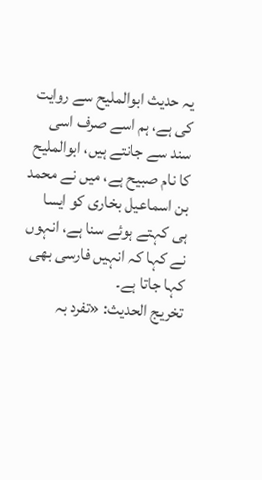یہ حدیث ابوالملیح سے روایت کی ہے، ہم اسے صرف اسی سند سے جانتے ہیں، ابوالملیح کا نام صبیح ہے، میں نے محمد بن اسماعیل بخاری کو ایسا ہی کہتے ہوئے سنا ہے، انہوں نے کہا کہ انہیں فارسی بھی کہا جاتا ہے۔
تخریج الحدیث: «تفرد بہ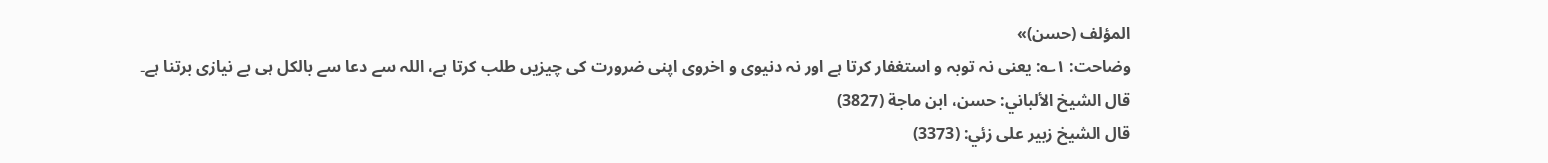المؤلف (حسن)»
وضاحت: ۱؎: یعنی نہ توبہ و استغفار کرتا ہے اور نہ دنیوی و اخروی اپنی ضرورت کی چیزیں طلب کرتا ہے، اللہ سے دعا سے بالکل ہی بے نیازی برتنا ہے۔
قال الشيخ الألباني: حسن، ابن ماجة (3827)
قال الشيخ زبير على زئي: (3373)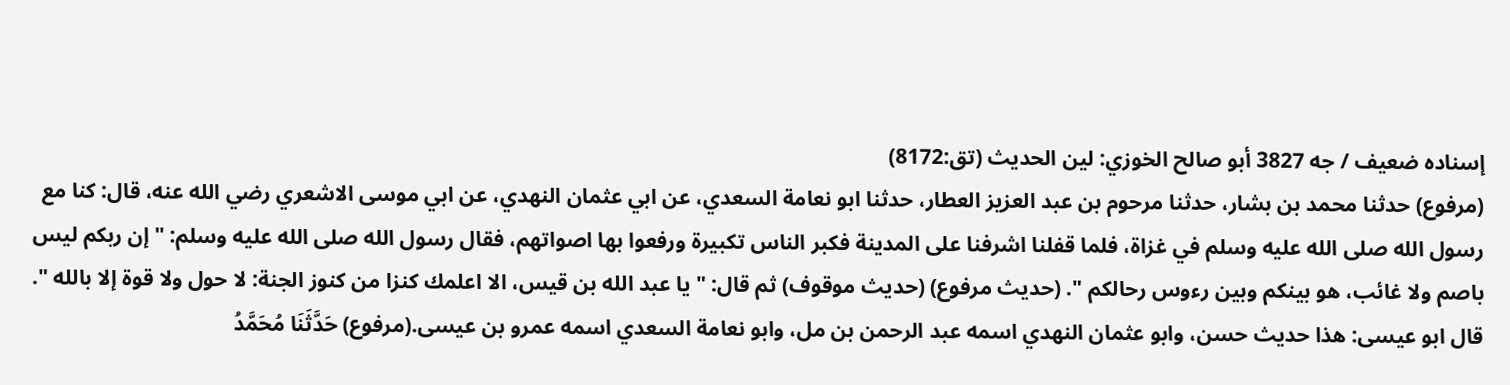إسناده ضعيف / جه 3827 أبو صالح الخوزي: لين الحديث (تق:8172)
(مرفوع) حدثنا محمد بن بشار، حدثنا مرحوم بن عبد العزيز العطار، حدثنا ابو نعامة السعدي، عن ابي عثمان النهدي، عن ابي موسى الاشعري رضي الله عنه، قال: كنا مع رسول الله صلى الله عليه وسلم في غزاة، فلما قفلنا اشرفنا على المدينة فكبر الناس تكبيرة ورفعوا بها اصواتهم، فقال رسول الله صلى الله عليه وسلم: " إن ربكم ليس باصم ولا غائب، هو بينكم وبين رءوس رحالكم ". (حديث مرفوع) (حديث موقوف) ثم قال: " يا عبد الله بن قيس، الا اعلمك كنزا من كنوز الجنة: لا حول ولا قوة إلا بالله ". قال ابو عيسى: هذا حديث حسن، وابو عثمان النهدي اسمه عبد الرحمن بن مل، وابو نعامة السعدي اسمه عمرو بن عيسى.(مرفوع) حَدَّثَنَا مُحَمَّدُ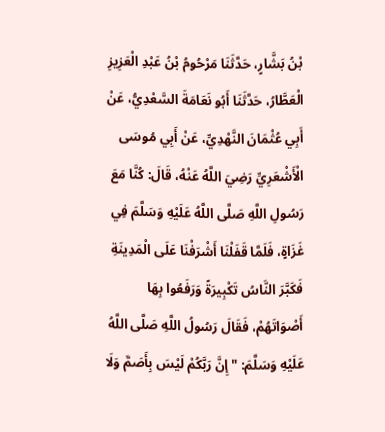بْنُ بَشَّارٍ، حَدَّثَنَا مَرْحُومُ بْنُ عَبْدِ الْعَزِيزِ الْعَطَّارُ، حَدَّثَنَا أَبُو نَعَامَةَ السَّعْدِيُّ، عَنْ أَبِي عُثْمَانَ النَّهْدِيِّ، عَنْ أَبِي مُوسَى الْأَشْعَرِيِّ رَضِيَ اللَّهُ عَنْهُ، قَالَ: كُنَّا مَعَ رَسُولِ اللَّهِ صَلَّى اللَّهُ عَلَيْهِ وَسَلَّمَ فِي غَزَاةٍ، فَلَمَّا قَفَلْنَا أَشْرَفْنَا عَلَى الْمَدِينَةِ فَكَبَّرَ النَّاسُ تَكْبِيرَةً وَرَفَعُوا بِهَا أَصْوَاتَهُمْ، فَقَالَ رَسُولُ اللَّهِ صَلَّى اللَّهُ عَلَيْهِ وَسَلَّمَ: " إِنَّ رَبَّكُمْ لَيْسَ بِأَصَمَّ وَلَا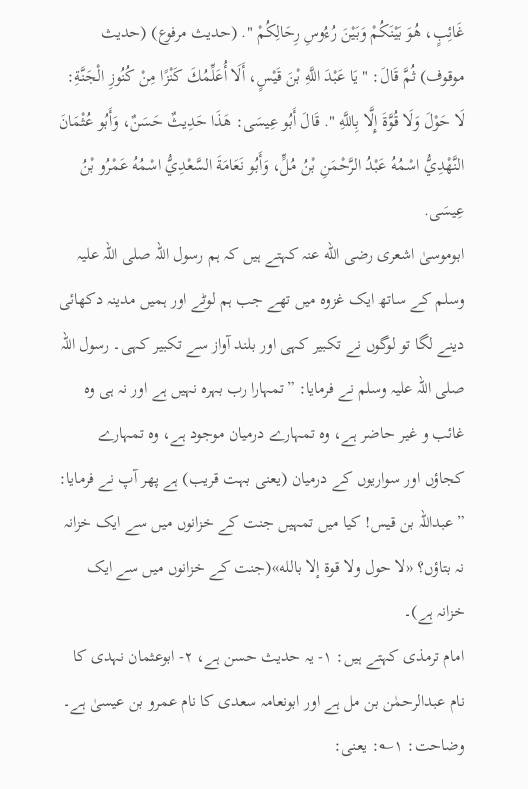غَائِبٍ، هُوَ بَيْنَكُمْ وَبَيْنَ رُءُوسِ رِحَالِكُمْ ". (حديث مرفوع) (حديث موقوف) ثُمَّ قَالَ: " يَا عَبْدَ اللَّهِ بْنَ قَيْسٍ، أَلَا أُعَلِّمُكَ كَنْزًا مِنْ كُنُوزِ الْجَنَّةِ: لَا حَوْلَ وَلَا قُوَّةَ إِلَّا بِاللَّهِ ". قَالَ أَبُو عِيسَى: هَذَا حَدِيثٌ حَسَنٌ، وَأَبُو عُثْمَانَ النَّهْدِيُّ اسْمُهُ عَبْدُ الرَّحْمَنِ بْنُ مُلٍّ، وَأَبُو نَعَامَةَ السَّعْدِيُّ اسْمُهُ عَمْرُو بْنُ عِيسَى.
ابوموسیٰ اشعری رضی الله عنہ کہتے ہیں کہ ہم رسول اللہ صلی اللہ علیہ وسلم کے ساتھ ایک غزوہ میں تھے جب ہم لوٹے اور ہمیں مدینہ دکھائی دینے لگا تو لوگوں نے تکبیر کہی اور بلند آواز سے تکبیر کہی۔ رسول اللہ صلی اللہ علیہ وسلم نے فرمایا: ”تمہارا رب بہرہ نہیں ہے اور نہ ہی وہ غائب و غیر حاضر ہے، وہ تمہارے درمیان موجود ہے، وہ تمہارے کجاؤں اور سواریوں کے درمیان (یعنی بہت قریب) ہے پھر آپ نے فرمایا: ”عبداللہ بن قیس! کیا میں تمہیں جنت کے خزانوں میں سے ایک خزانہ نہ بتاؤں؟ «لا حول ولا قوة إلا بالله»(جنت کے خزانوں میں سے ایک خزانہ ہے)۔
امام ترمذی کہتے ہیں: ۱- یہ حدیث حسن ہے، ۲- ابوعثمان نہدی کا نام عبدالرحمٰن بن مل ہے اور ابونعامہ سعدی کا نام عمرو بن عیسیٰ ہے۔
وضاحت: ۱؎: یعنی: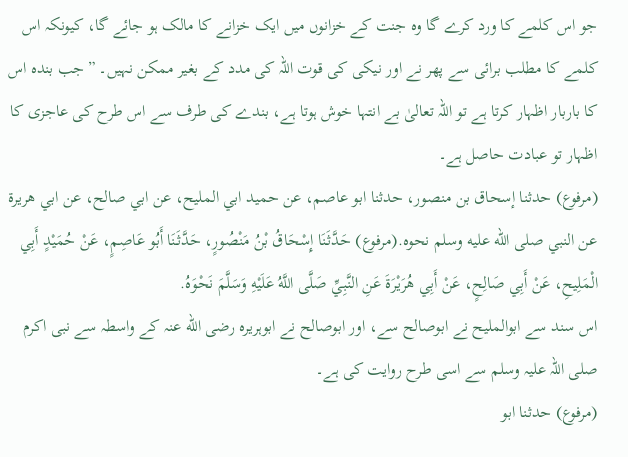جو اس کلمے کا ورد کرے گا وہ جنت کے خزانوں میں ایک خزانے کا مالک ہو جائے گا، کیونکہ اس کلمے کا مطلب برائی سے پھر نے اور نیکی کی قوت اللہ کی مدد کے بغیر ممکن نہیں۔ ”جب بندہ اس کا باربار اظہار کرتا ہے تو اللہ تعالیٰ بے انتہا خوش ہوتا ہے، بندے کی طرف سے اس طرح کی عاجزی کا اظہار تو عبادت حاصل ہے۔
(مرفوع) حدثنا إسحاق بن منصور، حدثنا ابو عاصم، عن حميد ابي المليح، عن ابي صالح، عن ابي هريرة عن النبي صلى الله عليه وسلم نحوه.(مرفوع) حَدَّثَنَا إِسْحَاقُ بْنُ مَنْصُورٍ، حَدَّثَنَا أَبُو عَاصِمٍ، عَنْ حُمَيْدٍ أَبِي الْمَلِيحِ، عَنْ أَبِي صَالِحٍ، عَنْ أَبِي هُرَيْرَةَ عَنِ النَّبِيِّ صَلَّى اللَّهُ عَلَيْهِ وَسَلَّمَ نَحْوَهُ.
اس سند سے ابوالملیح نے ابوصالح سے، اور ابوصالح نے ابوہریرہ رضی الله عنہ کے واسطہ سے نبی اکرم صلی اللہ علیہ وسلم سے اسی طرح روایت کی ہے۔
(مرفوع) حدثنا ابو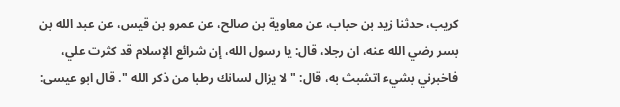كريب، حدثنا زيد بن حباب، عن معاوية بن صالح، عن عمرو بن قيس، عن عبد الله بن بسر رضي الله عنه، ان رجلا، قال: يا رسول الله، إن شرائع الإسلام قد كثرت علي، فاخبرني بشيء اتشبث به، قال: " لا يزال لسانك رطبا من ذكر الله ". قال ابو عيسى: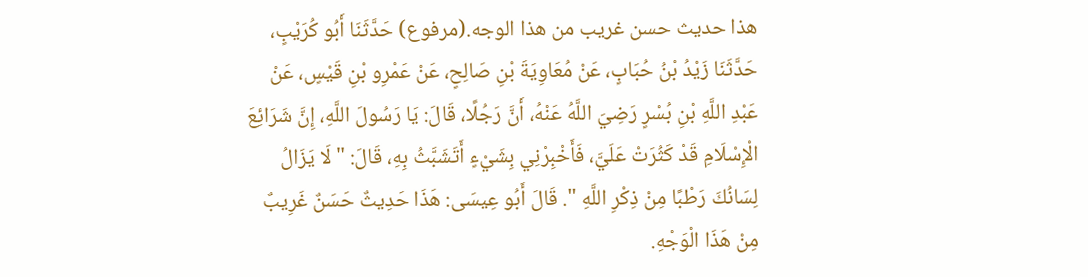هذا حديث حسن غريب من هذا الوجه.(مرفوع) حَدَّثَنَا أَبُو كُرَيْبٍ، حَدَّثَنَا زَيْدُ بْنُ حُبَابٍ، عَنْ مُعَاوِيَةَ بْنِ صَالِحٍ، عَنْ عَمْرِو بْنِ قَيْسٍ، عَنْ عَبْدِ اللَّهِ بْنِ بُسْرٍ رَضِيَ اللَّهُ عَنْهُ، أَنَّ رَجُلًا، قَالَ: يَا رَسُولَ اللَّهِ، إِنَّ شَرَائِعَ الْإِسْلَامِ قَدْ كَثُرَتْ عَلَيَّ، فَأَخْبِرْنِي بِشَيْءٍ أَتَشَبَّثُ بِهِ، قَالَ: " لَا يَزَالُ لِسَانُكَ رَطْبًا مِنْ ذِكْرِ اللَّهِ ". قَالَ أَبُو عِيسَى: هَذَا حَدِيثٌ حَسَنٌ غَرِيبٌ مِنْ هَذَا الْوَجْهِ.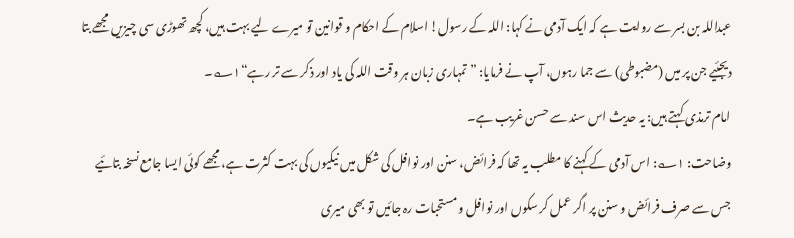عبداللہ بن بسر سے روایت ہے کہ ایک آدمی نے کہا: اللہ کے رسول! اسلام کے احکام و قوانین تو میرے لیے بہت ہیں، کچھ تھوڑی سی چیزیں مجھے بتا دیجئیے جن پر میں (مضبوطی) سے جما رہوں، آپ نے فرمایا: ”تمہاری زبان ہر وقت اللہ کی یاد اور ذکر سے تر رہے“۱؎۔
امام ترمذی کہتے ہیں: یہ حدیث اس سند سے حسن غریب ہے۔
وضاحت: ۱؎: اس آدمی کے کہنے کا مطلب یہ تھا کہ فرائض، سنن اور نوافل کی شکل میں نیکیوں کی بہت کثرت ہے، مجھے کوئی ایسا جامع نسخہ بتائیے جس سے صرف فرائض و سنن پر اگر عمل کر سکوں اور نوافل و مستحبات رہ جائیں تو بھی میری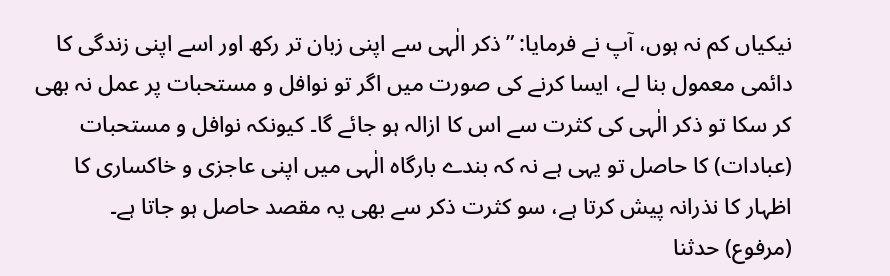نیکیاں کم نہ ہوں، آپ نے فرمایا: ”ذکر الٰہی سے اپنی زبان تر رکھ اور اسے اپنی زندگی کا دائمی معمول بنا لے، ایسا کرنے کی صورت میں اگر تو نوافل و مستحبات پر عمل نہ بھی کر سکا تو ذکر الٰہی کی کثرت سے اس کا ازالہ ہو جائے گا۔ کیونکہ نوافل و مستحبات (عبادات) کا حاصل تو یہی ہے نہ کہ بندے بارگاہ الٰہی میں اپنی عاجزی و خاکساری کا اظہار کا نذرانہ پیش کرتا ہے، سو کثرت ذکر سے بھی یہ مقصد حاصل ہو جاتا ہے۔
(مرفوع) حدثنا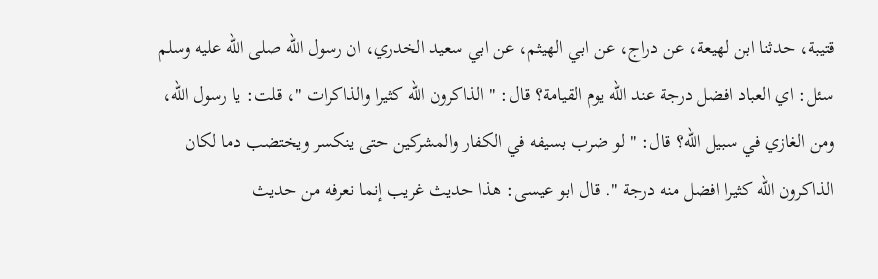قتيبة، حدثنا ابن لهيعة، عن دراج، عن ابي الهيثم، عن ابي سعيد الخدري، ان رسول الله صلى الله عليه وسلم سئل: اي العباد افضل درجة عند الله يوم القيامة؟ قال: " الذاكرون الله كثيرا والذاكرات "، قلت: يا رسول الله، ومن الغازي في سبيل الله؟ قال: " لو ضرب بسيفه في الكفار والمشركين حتى ينكسر ويختضب دما لكان الذاكرون الله كثيرا افضل منه درجة ". قال ابو عيسى: هذا حديث غريب إنما نعرفه من حديث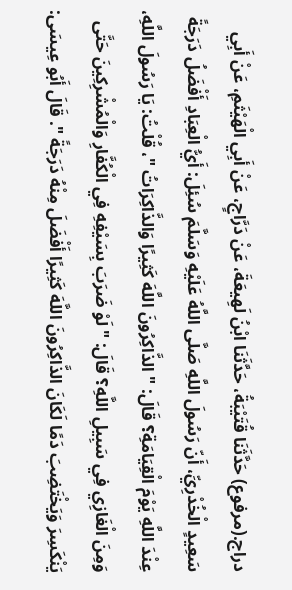دراج.(مرفوع) حَدَّثَنَا قُتَيْبَةُ، حَدَّثَنَا ابْنُ لَهِيعَةَ، عَنْ دَرَّاجٍ، عَنْ أَبِي الْهَيْثَمِ، عَنْ أَبِي سَعِيدٍ الْخُدْرِيِّ، أَنّ رَسُولَ اللَّهِ صَلَّى اللَّهُ عَلَيْهِ وَسَلَّمَ سُئِلَ: أَيُّ الْعِبَادِ أَفْضَلُ دَرَجَةً عِنْدَ اللَّهِ يَوْمَ الْقِيَامَةِ؟ قَالَ: " الذَّاكِرُونَ اللَّهَ كَثِيرًا وَالذَّاكِرَاتُ "، قُلْتُ: يَا رَسُولَ اللَّهِ، وَمِنَ الْغَازِي فِي سَبِيلِ اللَّهِ؟ قَالَ: " لَوْ ضَرَبَ بِسَيْفِهِ فِي الْكُفَّارِ وَالْمُشْرِكِينَ حَتَّى يَنْكَسِرَ وَيَخْتَضِبَ دَمًا لَكَانَ الذَّاكِرُونَ اللَّهَ كَثِيرًا أَفْضَلَ مِنْهُ دَرَجَةً ". قَالَ أَبُو عِيسَى: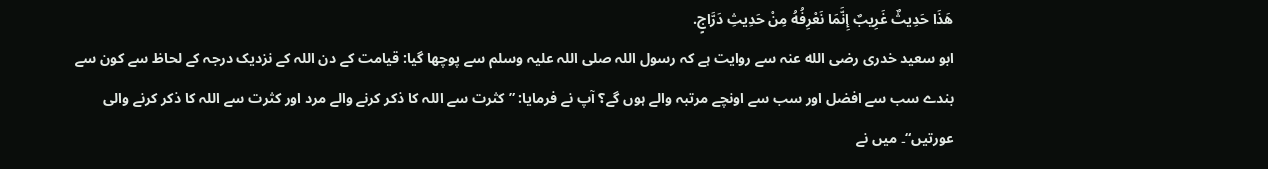هَذَا حَدِيثٌ غَرِيبٌ إِنَّمَا نَعْرِفُهُ مِنْ حَدِيثِ دَرَّاجٍ.
ابو سعید خدری رضی الله عنہ سے روایت ہے کہ رسول اللہ صلی اللہ علیہ وسلم سے پوچھا گیا: قیامت کے دن اللہ کے نزدیک درجہ کے لحاظ سے کون سے بندے سب سے افضل اور سب سے اونچے مرتبہ والے ہوں گے؟ آپ نے فرمایا: ”کثرت سے اللہ کا ذکر کرنے والے مرد اور کثرت سے اللہ کا ذکر کرنے والی عورتیں“۔ میں نے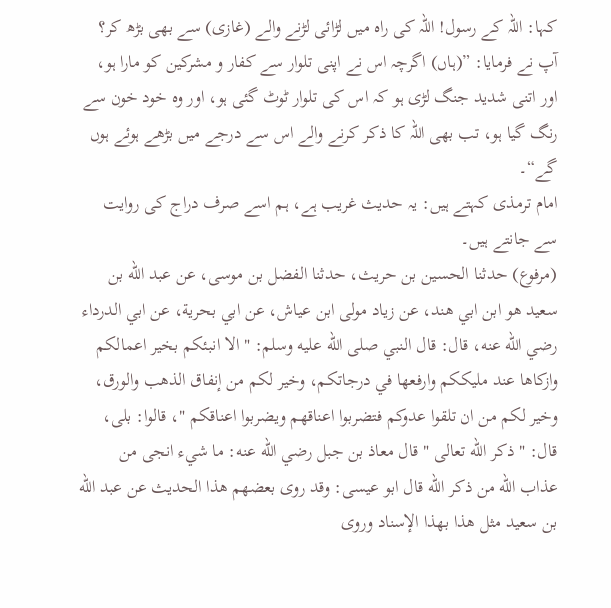کہا: اللہ کے رسول! اللہ کی راہ میں لڑائی لڑنے والے (غازی) سے بھی بڑھ کر؟ آپ نے فرمایا: ”(ہاں) اگرچہ اس نے اپنی تلوار سے کفار و مشرکین کو مارا ہو، اور اتنی شدید جنگ لڑی ہو کہ اس کی تلوار ٹوٹ گئی ہو، اور وہ خود خون سے رنگ گیا ہو، تب بھی اللہ کا ذکر کرنے والے اس سے درجے میں بڑھے ہوئے ہوں گے“۔
امام ترمذی کہتے ہیں: یہ حدیث غریب ہے، ہم اسے صرف دراج کی روایت سے جانتے ہیں۔
(مرفوع) حدثنا الحسين بن حريث، حدثنا الفضل بن موسى، عن عبد الله بن سعيد هو ابن ابي هند، عن زياد مولى ابن عياش، عن ابي بحرية، عن ابي الدرداء رضي الله عنه، قال: قال النبي صلى الله عليه وسلم: " الا انبئكم بخير اعمالكم وازكاها عند مليككم وارفعها في درجاتكم، وخير لكم من إنفاق الذهب والورق، وخير لكم من ان تلقوا عدوكم فتضربوا اعناقهم ويضربوا اعناقكم "، قالوا: بلى، قال: " ذكر الله تعالى " قال معاذ بن جبل رضي الله عنه: ما شيء انجى من عذاب الله من ذكر الله قال ابو عيسى: وقد روى بعضهم هذا الحديث عن عبد الله بن سعيد مثل هذا بهذا الإسناد وروى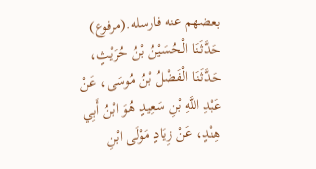بعضهم عنه فارسله.(مرفوع) حَدَّثَنَا الْحُسَيْنُ بْنُ حُرَيْثٍ، حَدَّثَنَا الْفَضْلُ بْنُ مُوسَى، عَنْ عَبْدِ اللَّهِ بْنِ سَعِيدٍ هُوَ ابْنُ أَبِي هِنْدٍ، عَنْ زِيَادٍ مَوْلَى ابْنِ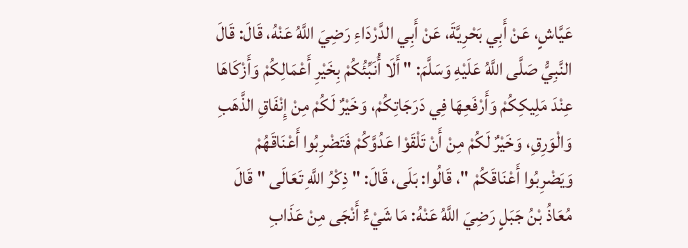عَيَّاشٍ، عَنْ أَبِي بَحْرِيَّةَ، عَنْ أَبِي الدَّرْدَاءِ رَضِيَ اللَّهُ عَنْهُ، قَالَ: قَالَ النَّبِيُّ صَلَّى اللَّهُ عَلَيْهِ وَسَلَّمَ: " أَلَا أُنَبِّئُكُمْ بِخَيْرِ أَعْمَالِكُمْ وَأَزْكَاهَا عِنْدَ مَلِيكِكُمْ وَأَرْفَعِهَا فِي دَرَجَاتِكُمْ، وَخَيْرٌ لَكُمْ مِنْ إِنْفَاقِ الذَّهَبِ وَالْوَرِقِ، وَخَيْرٌ لَكُمْ مِنْ أَنْ تَلْقَوْا عَدُوَّكُمْ فَتَضْرِبُوا أَعْنَاقَهُمْ وَيَضْرِبُوا أَعْنَاقَكُمْ "، قَالُوا: بَلَى، قَالَ: " ذِكْرُ اللَّهِ تَعَالَى " قَالَ مُعَاذُ بْنُ جَبَلٍ رَضِيَ اللَّهُ عَنْهُ: مَا شَيْءٌ أَنْجَى مِنْ عَذَابِ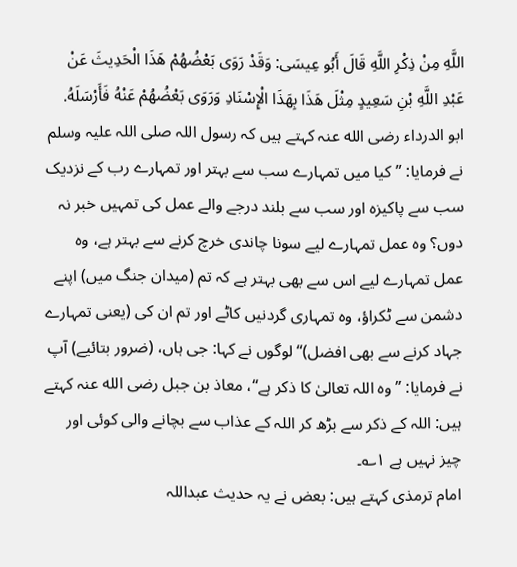اللَّهِ مِنْ ذِكْرِ اللَّهِ قَالَ أَبُو عِيسَى: وَقَدْ رَوَى بَعْضُهُمْ هَذَا الْحَدِيثَ عَنْ عَبْدِ اللَّهِ بْنِ سَعِيدٍ مِثْلَ هَذَا بِهَذَا الْإِسْنَادِ وَرَوَى بَعْضُهُمْ عَنْهُ فَأَرْسَلَهُ.
ابو الدرداء رضی الله عنہ کہتے ہیں کہ رسول اللہ صلی اللہ علیہ وسلم نے فرمایا: ”کیا میں تمہارے سب سے بہتر اور تمہارے رب کے نزدیک سب سے پاکیزہ اور سب سے بلند درجے والے عمل کی تمہیں خبر نہ دوں؟ وہ عمل تمہارے لیے سونا چاندی خرچ کرنے سے بہتر ہے، وہ عمل تمہارے لیے اس سے بھی بہتر ہے کہ تم (میدان جنگ میں) اپنے دشمن سے ٹکراؤ، وہ تمہاری گردنیں کاٹے اور تم ان کی (یعنی تمہارے جہاد کرنے سے بھی افضل)“ لوگوں نے کہا: جی ہاں، (ضرور بتائیے) آپ نے فرمایا: ”وہ اللہ تعالیٰ کا ذکر ہے“، معاذ بن جبل رضی الله عنہ کہتے ہیں: اللہ کے ذکر سے بڑھ کر اللہ کے عذاب سے بچانے والی کوئی اور چیز نہیں ہے ۱؎۔
امام ترمذی کہتے ہیں: بعض نے یہ حدیث عبداللہ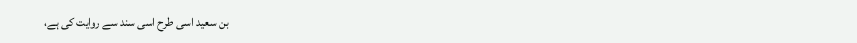بن سعید اسی طرح اسی سند سے روایت کی ہے،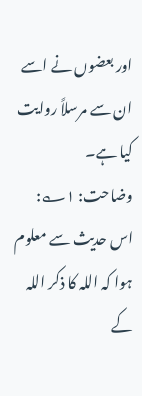اور بعضوں نے اسے ان سے مرسلاً روایت کیا ہے۔
وضاحت: ۱؎: اس حدیث سے معلوم ہوا کہ اللہ کا ذکر اللہ کے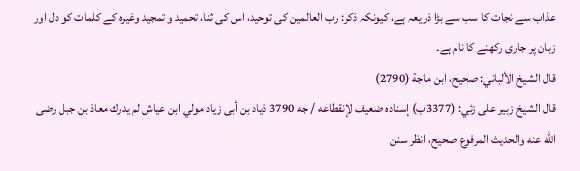عذاب سے نجات کا سب سے بڑا ذریعہ ہے، کیونکہ ذکر: رب العالمین کی توحید، اس کی ثنا، تحمید و تمجید وغیرہ کے کلمات کو دل اور زبان پر جاری رکھنے کا نام ہے۔
قال الشيخ الألباني: صحيح، ابن ماجة (2790)
قال الشيخ زبير على زئي: (3377ب) إسناده ضعيف لإنقطاعه / جه 3790 ذياد بن أبى زياد مولي ابن عياش لم يدرك معاذ بن جبل رضى الله عنه والحديث المرفوع صحيح، انظر سنن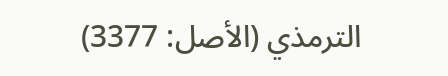الترمذي (الأصل: 3377)